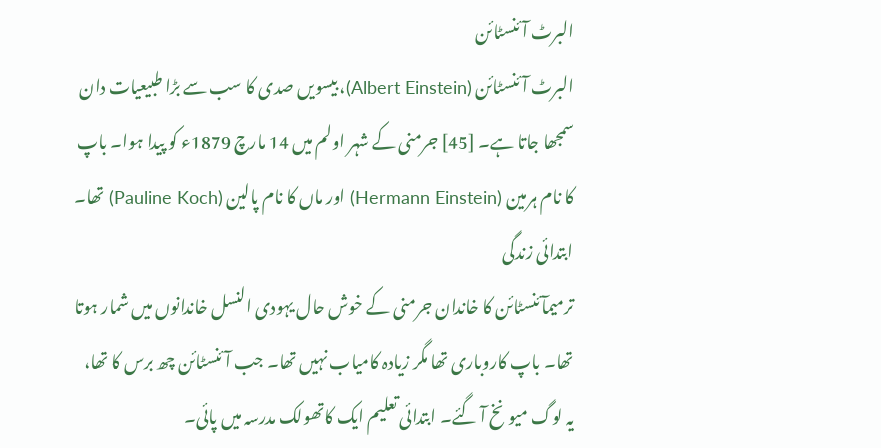البرٹ آئنسٹائن
البرٹ آئنسٹائن (Albert Einstein)، بیسویں صدی کا سب سے بڑا طبیعیات دان سمجھا جاتا ہے۔ [45] جرمنی کے شہر اولم میں 14 مارچ 1879ء کو پیدا ہوا۔ باپ کا نام ہرمین (Hermann Einstein) اور ماں کا نام پالین (Pauline Koch) تھا۔
ابتدائی زندگی
ترمیمآئنسٹائن کا خاندان جرمنی کے خوش حال یہودی النسل خاندانوں میں شمار ہوتا تھا۔ باپ کاروباری تھا مگر زیادہ کامیاب نہیں تھا۔ جب آئنسٹائن چھ برس کا تھا، یہ لوگ میونخ آ گئے۔ ابتدائی تعلیم ایک کاتھولک مدرسہ میں پائی۔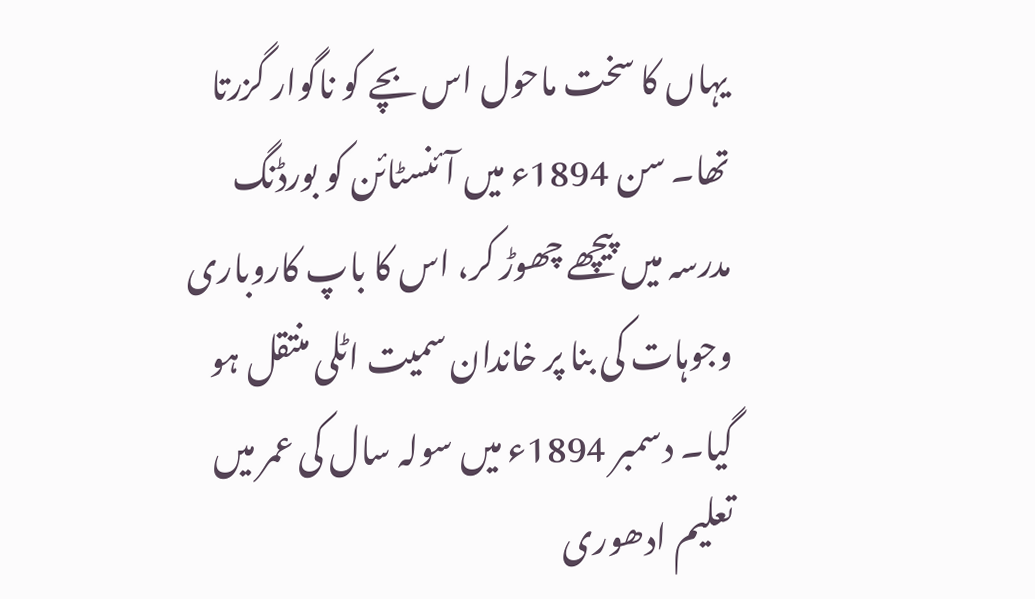یہاں کا سخت ماحول اس بچے کو ناگوار گزرتا تھا۔ سن 1894ء میں آئنسٹائن کو بورڈنگ مدرسہ میں پیچھے چھوڑ کر، اس کا باپ کاروباری وجوہات کی بنا پر خاندان سمیت اٹلی منتقل ہو گیا۔ دسمبر 1894ء میں سولہ سال کی عمر میں تعلیم ادھوری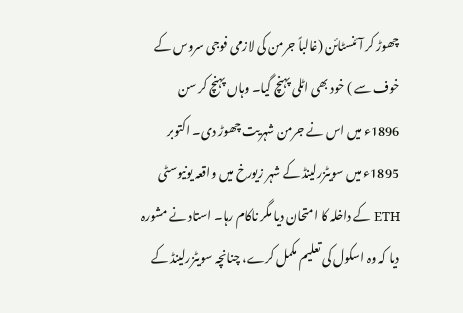چھوڑ کر آئنسٹائن (غالباً جرمن کی لازمی فوجی سروس کے خوف سے ) خود بھی اٹلی پہنچ گیا۔ وہاں پہنچ کر سن 1896ء میں اس نے جرمن شہریت چھوڑ دی۔ اکتوبر 1895ء میں سویٹزرلینڈ کے شہر زیورخ میں واقعہ یونیوسٹی ETH کے داخلہ کا امتحان دیا مگر ناکام رہا۔ استاد نے مشورہ دیا کہ وہ اسکول کی تعلیم مکمل کرے، چنانچہ سویٹزرلینڈ کے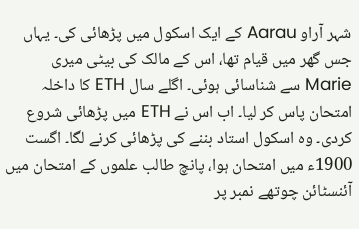شہر آراو Aarau کے ایک اسکول میں پڑھائی کی۔ یہاں جس گھر میں قیام تھا، اس کے مالک کی بیٹی میری Marie سے شناسائی ہوئی۔ اگلے سال ETH کا داخلہ امتحان پاس کر لیا۔ اب اس نے ETH میں پڑھائی شروع کردی۔ وہ اسکول استاد بننے کی پڑھائی کرنے لگا۔ اگست 1900ء میں امتحان ہوا، پانچ طالب علموں کے امتحان میں آئنسٹائن چوتھے نمبر پر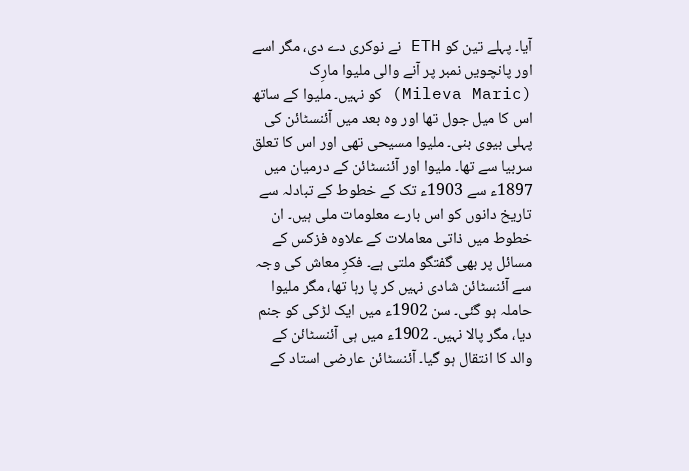آیا۔ پہلے تین کو ETH نے نوکری دے دی، مگر اسے اور پانچویں نمبر پر آنے والی ملیوا مارِک (Mileva Maric) کو نہیں۔ ملیوا کے ساتھ اس کا میل جول تھا اور وہ بعد میں آئنسٹائن کی پہلی بیوی بنی۔ ملیوا مسیحی تھی اور اس کا تعلق سربیا سے تھا۔ ملیوا اور آئنسٹائن کے درمیان میں 1897ء سے 1903ء تک کے خطوط کے تبادلہ سے تاریخ دانوں کو اس بارے معلومات ملی ہیں۔ ان خطوط میں ذاتی معاملات کے علاوہ فزکس کے مسائل پر بھی گفتگو ملتی ہے۔ فکرِ معاش کی وجہ سے آئنسٹائن شادی نہیں کر پا رہا تھا، مگر ملیوا حاملہ ہو گئی۔ سن 1902ء میں ایک لڑکی کو جنم دیا، مگر پالا نہیں۔ 1902ء میں ہی آئنسٹائن کے والد کا انتقال ہو گیا۔ آئنسٹائن عارضی استاد کے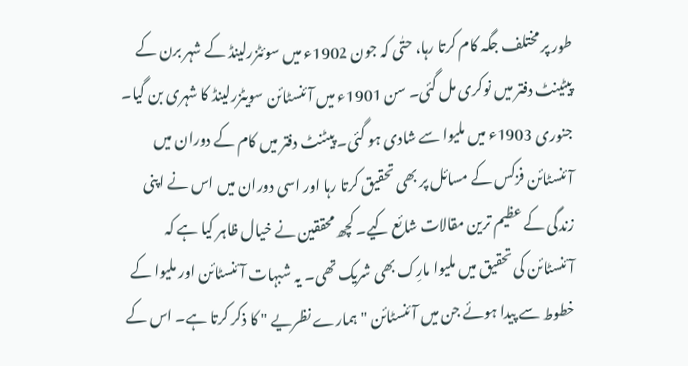طور پر مختلف جگہ کام کرتا رہا، حتٰی کہ جون 1902ء میں سوئٹزرلینڈ کے شہر برن کے پیٹینٹ دفتر میں نوکری مل گئی۔ سن 1901ء میں آئنسٹائن سویٹزرلینڈ کا شہری بن گیا۔ جنوری 1903ء میں ملیوا سے شادی ہو گئی۔ پیٹنٹ دفتر میں کام کے دوران میں آئنسٹائن فزکس کے مسائل پر بھی تحقیق کرتا رہا اور اسی دوران میں اس نے اپنی زندگی کے عظیم ترین مقالات شائع کیے۔ کچھ محققین نے خیال ظاہر کیا ہے کہ آئنسٹائن کی تحقیق میں ملیوا مارِک بھی شریک تھی۔ یہ شبہات آئنسٹائن اور ملیوا کے خطوط سے پیدا ہوئے جن میں آئنسٹائن "ہمارے نظریے " کا ذکر کرتا ہے۔ اس کے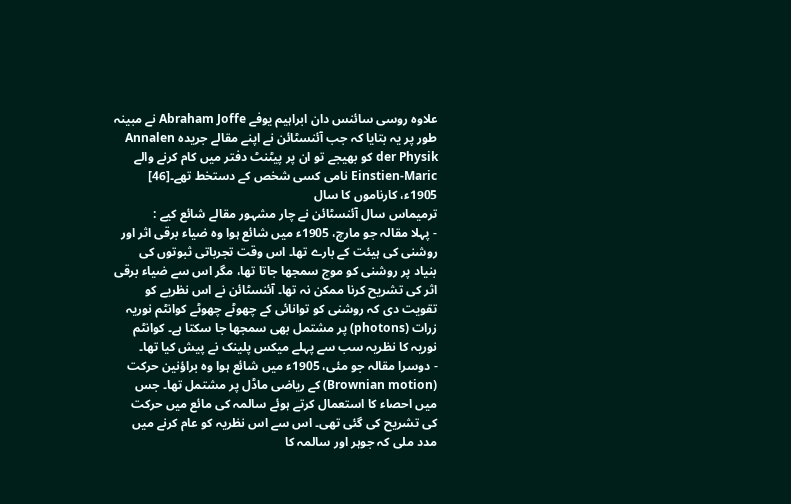علاوہ روسی سائنس دان ابراہیم یوفے Abraham Joffe نے مبینہ طور پر یہ بتایا کہ جب آئنسٹائن نے اپنے مقالے جریدہ Annalen der Physik کو بھیجے تو ان پر پیٹنٹ دفتر میں کام کرنے والے Einstien-Maric نامی کسی شخص کے دستخط تھے۔[46]
1905ء، کارناموں کا سال
ترمیماس سال آئنسٹائن نے چار مشہور مقالے شائع کیے :
- پہلا مقالہ جو مارچ، 1905ء میں شائع ہوا وہ ضیاء برقی اثر اور روشنی کی ہیئت کے بارے تھا۔ اس وقت تجرباتی ثبوتوں کی بنیاد پر روشنی کو موج سمجھا جاتا تھا، مگر اس سے ضیاء برقی اثر کی تشریح کرنا ممکن نہ تھا۔ آئنسٹائن نے اس نظریے کو تقویت دی کہ روشنی کو توانائی کے چھوٹے چھوٹے کوانٹم نوریہ زرات (photons) پر مشتمل بھی سمجھا جا سکتا ہے۔ کوانٹم نوریہ کا نظریہ سب سے پہلے میکس پلینک نے پیش کیا تھا۔
- دوسرا مقالہ جو مئی، 1905ء میں شائع ہوا وہ براؤنین حرکت (Brownian motion) کے ریاضی ماڈل پر مشتمل تھا۔ جس میں احصاء کا استعمال کرتے ہوئے سالمہ کی مائع میں حرکت کی تشریح کی گئی تھی۔ اس سے اس نظریہ کو عام کرنے میں مدد ملی کہ جوہر اور سالمہ کا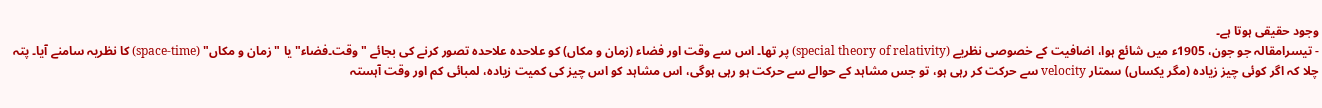وجود حقیقی ہوتا ہے۔
- تیسرامقالہ جو جون، 1905ء میں شائع ہوا، اضافیت کے خصوصی نظریے (special theory of relativity) پر تھا۔ اس سے وقت اور فضاء (زمان و مکاں) کو علاحدہ علاحدہ تصور کرنے کی بجائے "وقت۔فضاء" یا "زمان و مکاں" (space-time) کا نظریہ سامنے آیا۔ پتہ چلا کہ اگر کوئی چیز زیادہ (مگر یکساں) سمتار velocity سے حرکت کر رہی ہو، تو جس مشاہد کے حوالے سے حرکت ہو رہی ہوگی، اس مشاہد کو اس چیز کی کمیت زیادہ، لمبائی کم اور وقت آہستہ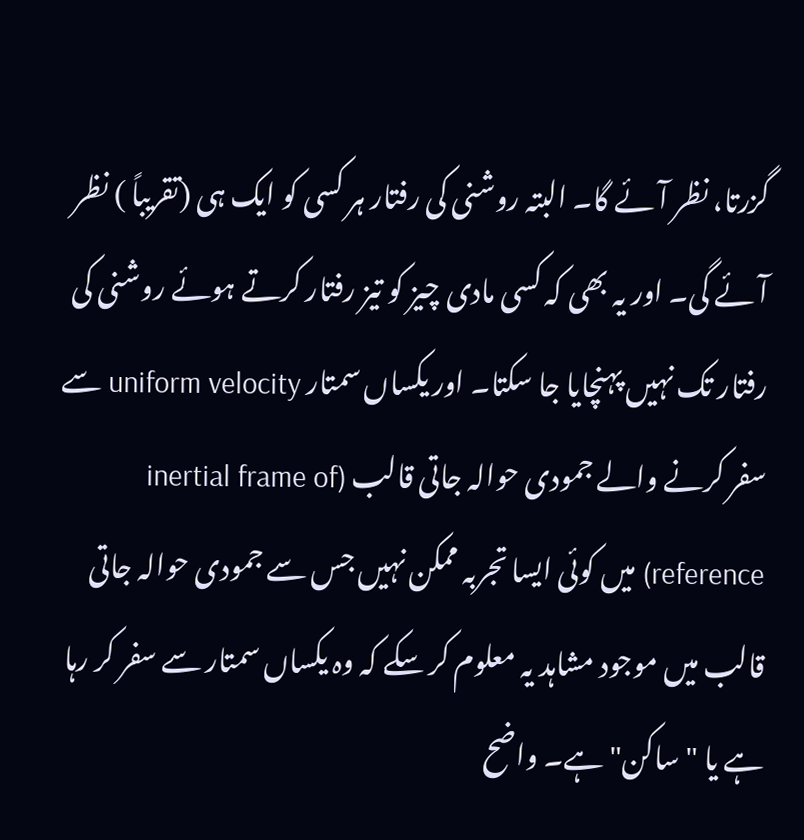گزرتا، نظر آئے گا۔ البتہ روشنی کی رفتار ہر کسی کو ایک ہی (تقریباً ) نظر آئے گی۔ اور یہ بھی کہ کسی مادی چیز کو تیز رفتار کرتے ہوئے روشنی کی رفتار تک نہیں پہنچایا جا سکتا۔ اور یکساں سمتار uniform velocity سے سفر کرنے والے جمودی حوالہ جاتی قالب (inertial frame of reference) میں کوئی ایسا تجربہ ممکن نہیں جس سے جمودی حوالہ جاتی قالب میں موجود مشاہد یہ معلوم کر سکے کہ وہ یکساں سمتار سے سفر کر رہا ہے یا "ساکن" ہے۔ واضح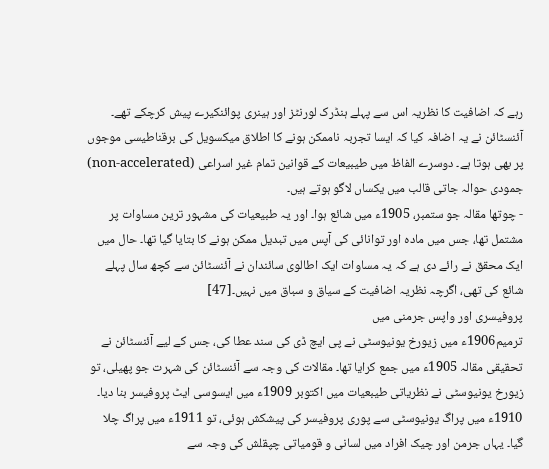رہے کہ اضافیت کا نظریہ اس سے پہلے ہنڈرک لورنٹز اور ہینری پوائنکیرے پیش کرچکے تھے۔ آئنسٹائن نے یہ اضافہ کیا کہ ایسا تجربہ ناممکن ہونے کا اطلاق میکسویل کی برقناطیسی موجوں پر بھی ہوتا ہے۔ دوسرے الفاظ میں طیبیعات کے قوانین تمام غیر اسراعی (non-accelerated) جمودی حوالہ جاتی قالب میں یکساں لاگو ہوتے ہیں۔
- چوتھا مقالہ جو ستمبر، 1905ء میں شائع ہوا۔ اور یہ طبیعیات کی مشہور ترین مساوات پر مشتمل تھا، جس میں مادہ اور توانائی کی آپس میں تبدیل ممکن ہونے کا بتایا گیا تھا۔ حال میں ایک محقق نے رائے دی ہے کہ یہ مساوات ایک اطالوی سائندان نے آئنسٹائن سے کچھ سال پہلے شائع کی تھی، اگرچہ نظریہ اضافیت کے سیاق و سباق میں نہیں۔[47]
پروفیسری اور واپس جرمنی میں
ترمیم1906ء میں زیورخ یونیوسٹی نے پی ایچ ڈی کی سند عطا کی، جس کے لیے آئنسٹائن نے تحقیقی مقالہ 1905ء میں جمع کرایا تھا۔ مقالات کی وجہ سے آئنسٹائن کی شہرت جو پھیلی، تو زیورخ یونیوسٹی نے نظریاتی طیبعیات میں اکتوبر 1909ء میں ایسوسی ایٹ پروفیسر بنا دیا۔ 1910ء میں پراگ یونیوسٹی سے پوری پروفیسر کی پیشکش ہوئی، تو 1911ء میں پراگ چلا گیا۔ یہاں جرمن اور چیک افراد میں لسانی و قومیاتی چپقلش کی وجہ سے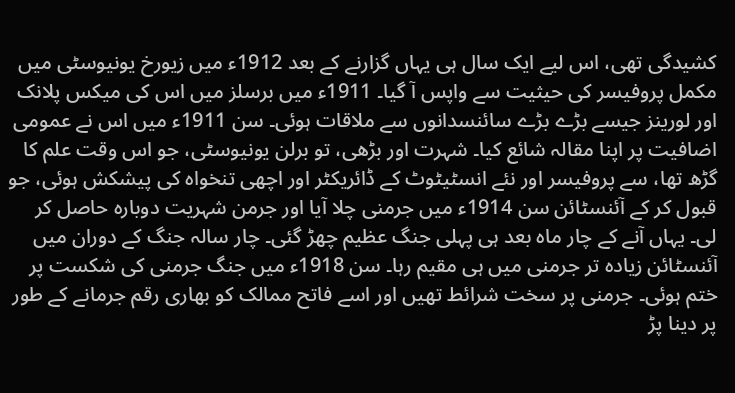کشیدگی تھی، اس لیے ایک سال ہی یہاں گزارنے کے بعد 1912ء میں زیورخ یونیوسٹی میں مکمل پروفیسر کی حیثیت سے واپس آ گیا۔ 1911ء میں برسلز میں اس کی میکس پلانک اور لورینز جیسے بڑے بڑے سائنسدانوں سے ملاقات ہوئی۔ سن 1911ء میں اس نے عمومی اضافیت پر اپنا مقالہ شائع کیا۔ شہرت اور بڑھی، تو برلن یونیوسٹی، جو اس وقت علم کا گڑھ تھا، سے پروفیسر اور نئے انسٹیٹوٹ کے ڈائریکٹر اور اچھی تنخواہ کی پیشکش ہوئی، جو قبول کر کے آئنسٹائن سن 1914ء میں جرمنی چلا آیا اور جرمن شہریت دوبارہ حاصل کر لی۔ یہاں آنے کے چار ماہ بعد ہی پہلی جنگ عظیم چھڑ گئی۔ چار سالہ جنگ کے دوران میں آئنسٹائن زیادہ تر جرمنی میں ہی مقیم رہا۔ سن 1918ء میں جنگ جرمنی کی شکست پر ختم ہوئی۔ جرمنی پر سخت شرائط تھیں اور اسے فاتح ممالک کو بھاری رقم جرمانے کے طور پر دینا پڑ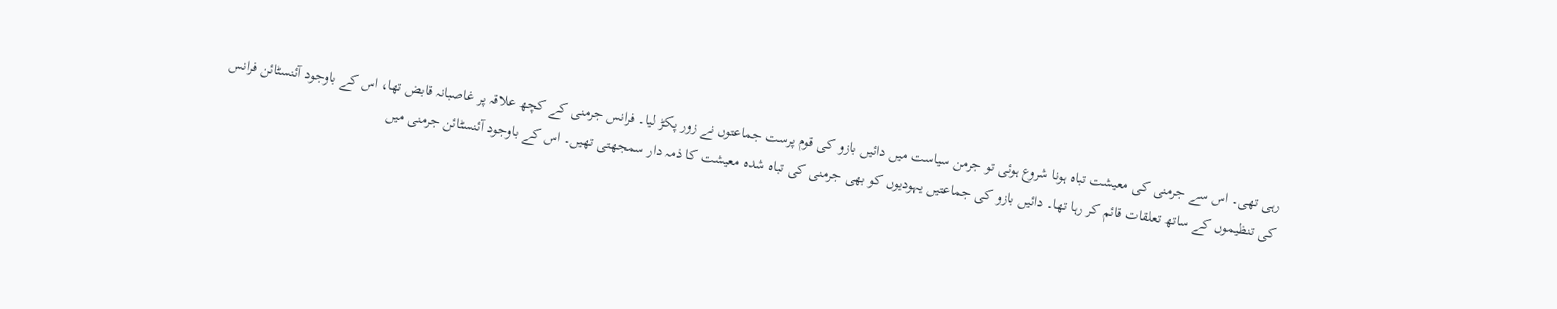رہی تھی۔ اس سے جرمنی کی معیشت تباہ ہونا شروع ہوئی تو جرمن سیاست میں دائیں بازو کی قوم پرست جماعتوں نے زور پکڑ لیا۔ فرانس جرمنی کے کچھ علاقہ پر غاصبانہ قابض تھا، اس کے باوجود آئنسٹائن فرانس کی تنظیموں کے ساتھ تعلقات قائم کر رہا تھا۔ دائیں بازو کی جماعتیں یہودیوں کو بھی جرمنی کی تباہ شدہ معیشت کا ذمہ دار سمجھتی تھیں۔ اس کے باوجود آئنسٹائن جرمنی میں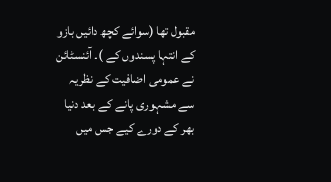مقبول تھا (سوائے کچھ دائیں بازو کے انتہا پسندوں کے )۔ آئنسٹائن نے عمومی اضافیت کے نظریہ سے مشہوری پانے کے بعد دنیا بھر کے دورے کیے جس میں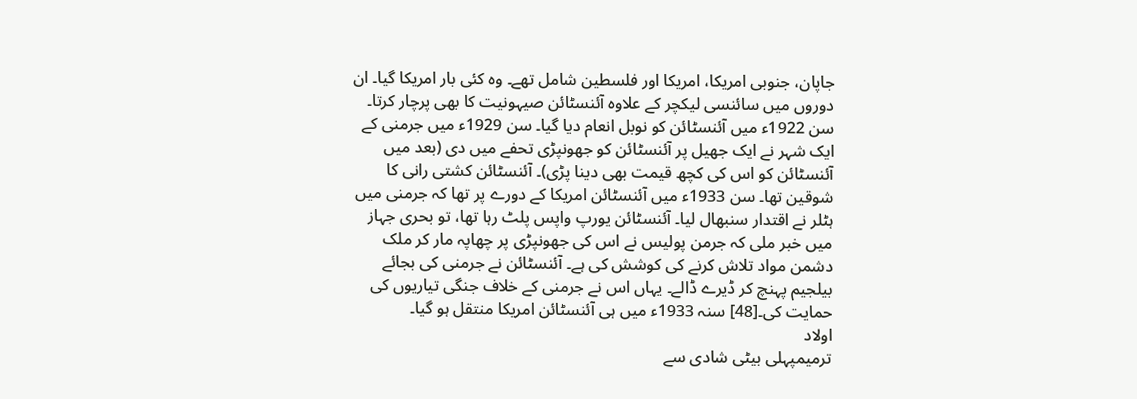جاپان، جنوبی امریکا، امریکا اور فلسطین شامل تھے۔ وہ کئی بار امریکا گیا۔ ان دوروں میں سائنسی لیکچر کے علاوہ آئنسٹائن صیہونیت کا بھی پرچار کرتا۔ سن 1922ء میں آئنسٹائن کو نوبل انعام دیا گیا۔ سن 1929ء میں جرمنی کے ایک شہر نے ایک جھیل پر آئنسٹائن کو جھونپڑی تحفے میں دی (بعد میں آئنسٹائن کو اس کی کچھ قیمت بھی دینا پڑی)۔ آئنسٹائن کشتی رانی کا شوقین تھا۔ سن 1933ء میں آئنسٹائن امریکا کے دورے پر تھا کہ جرمنی میں ہٹلر نے اقتدار سنبھال لیا۔ آئنسٹائن یورپ واپس پلٹ رہا تھا، تو بحری جہاز میں خبر ملی کہ جرمن پولیس نے اس کی جھونپڑی پر چھاپہ مار کر ملک دشمن مواد تلاش کرنے کی کوشش کی ہے۔ آئنسٹائن نے جرمنی کی بجائے بیلجیم پہنچ کر ڈیرے ڈالے۔ یہاں اس نے جرمنی کے خلاف جنگی تیاریوں کی حمایت کی۔[48] سنہ 1933ء میں ہی آئنسٹائن امریکا منتقل ہو گیا۔
اولاد
ترمیمپہلی بیٹی شادی سے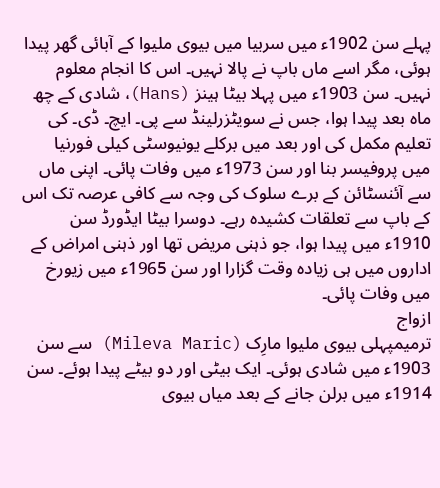پہلے سن 1902ء میں سربیا میں بیوی ملیوا کے آبائی گھر پیدا ہوئی، مگر اسے ماں باپ نے پالا نہیں۔ اس کا انجام معلوم نہیں۔ سن 1903ء میں پہلا بیٹا ہینز (Hans)، شادی کے چھ ماہ بعد پیدا ہوا، جس نے سویٹزرلینڈ سے پی۔ ایچ۔ ڈی۔ کی تعلیم مکمل کی اور بعد میں برکلے یونیوسٹی کیلی فورنیا میں پروفیسر بنا اور سن 1973ء میں وفات پائی۔ اپنی ماں سے آئنسٹائن کے برے سلوک کی وجہ سے کافی عرصہ تک اس کے باپ سے تعلقات کشیدہ رہے۔ دوسرا بیٹا ایڈورڈ سن 1910ء میں پیدا ہوا، جو ذہنی مریض تھا اور ذہنی امراض کے اداروں میں ہی زیادہ وقت گزارا اور سن 1965ء میں زیورخ میں وفات پائی۔
ازواج
ترمیمپہلی بیوی ملیوا مارِک (Mileva Maric) سے سن 1903ء میں شادی ہوئی۔ ایک بیٹی اور دو بیٹے پیدا ہوئے۔ سن 1914ء میں برلن جانے کے بعد میاں بیوی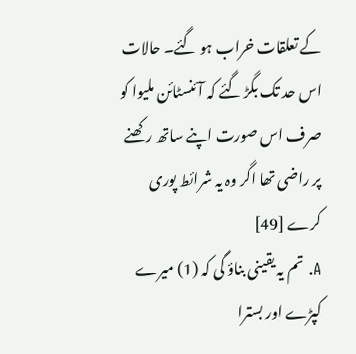کے تعلقات خراب ہو گئے۔ حالات اس حد تک بگڑ گئے کہ آئنسٹائن ملیوا کو صرف اس صورت اپنے ساتھ رکھنے پر راضی تھا اگر وہ یہ شرائط پوری کرے [49]
A. تم یہ یقینی بناؤ گی کہ (1) میرے کپڑے اور بسترا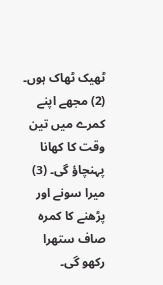ٹھیک ٹھاک ہوں۔ (2) مجھے اپنے کمرے میں تین وقت کا کھانا پہنچاؤ گی۔ (3) میرا سونے اور پڑھنے کا کمرہ صاف ستھرا رکھو گی۔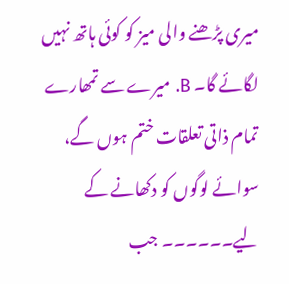میری پڑھنے والی میز کو کوئی ہاتھ نہیں لگائے گا۔ B. میرے سے تمھارے تمام ذاتی تعلقات ختم ہوں گے، سوائے لوگوں کو دکھانے کے لیے۔۔۔۔۔۔ جب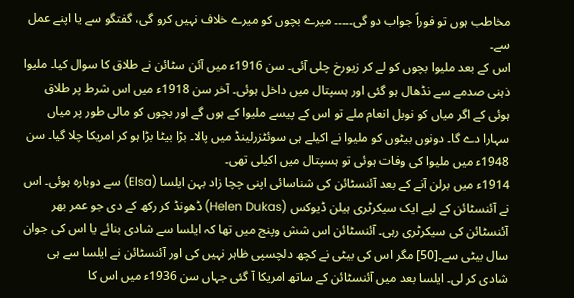مخاطب ہوں تو فوراً جواب دو گی۔۔۔۔۔ میرے بچوں کو میرے خلاف نہیں کرو گی، گفتگو سے یا اپنے عمل سے۔
اس کے بعد ملیوا بچوں کو لے کر زیورخ چلی آئی۔ سن 1916ء میں آئن سٹائن نے طلاق کا سوال کیا۔ ملیوا ذہنی صدمے سے نڈھال ہو گئی اور ہسپتال میں داخل ہوئی۔ آخر سن 1918ء میں اس شرط پر طلاق ہوئی کے اگر میاں کو نوبل انعام ملے تو اس کے پیسے ملیوا کے ہوں گے اور بچوں کو مالی طور پر میاں سہارا دے گا۔ دونوں بیٹوں کو ملیوا نے اکیلے ہی سوئٹزرلینڈ میں پالا۔ بڑا بیٹا بڑا ہو کر امریکا چلا گیا۔ سن 1948ء میں ملیوا کی وفات ہوئی تو ہسپتال میں اکیلی تھی۔
1914ء میں برلن آنے کے بعد آئنسٹائن کی شناسائی اپنی چچا زاد بہن ایلسا (Elsa) سے دوبارہ ہوئی۔ اس نے آئنسٹائن کے لیے ایک سیکرٹری ہیلن ڈیوکس (Helen Dukas) ڈھونڈ کر رکھ کے دی جو عمر بھر آئنسٹائن کی سیکرٹری رہی۔ آئنسٹائن اس شش وپنج میں تھا کہ ایلسا سے شادی بنائے یا اس کی جوان سال بیٹی سے۔[50] مگر اس کی بیٹی نے کچھ دلچسپی ظاہر نہیں کی اور آئنسٹائن نے ایلسا سے ہی شادی کر لی۔ ایلسا بعد میں آئنسٹائن کے ساتھ امریکا آ گئی جہاں سن 1936ء میں اس کا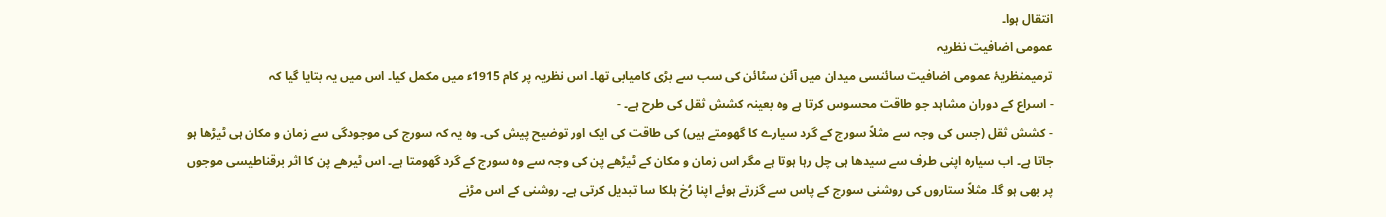انتقال ہوا۔
عمومی اضافیت نظریہ
ترمیمنظریۂ عمومی اضافیت سائنسی میدان میں آئن سٹائن کی سب سے بڑی کامیابی تھا۔ اس نظریہ پر کام 1915ء میں مکمل کیا۔ اس میں یہ بتایا گیا کہ
- اسراع کے دوران مشاہد جو طاقت محسوس کرتا ہے وہ بعینہ کشش ثقل کی طرح ہے۔ -
- کشش ثقل (جس کی وجہ سے مثلاً سورج کے گرد سیارے کا گھومتے ہیں) کی طاقت کی ایک اور توضیح پیش کی۔ وہ یہ کہ سورج کی موجودگی سے زمان و مکان ہی ٹیڑھا ہو جاتا ہے۔ اب سیارہ اپنی طرف سے سیدھا ہی چل رہا ہوتا ہے مگر اس زمان و مکان کے ٹیڑھے پن کی وجہ سے وہ سورج کے گرد گھومتا ہے۔ اس ٹیرھے پن کا اثر برقناطیسی موجوں پر بھی ہو گا۔ مثلاً ستاروں کی روشنی سورج کے پاس سے گزرتے ہوئے اپنا رُخ ہلکا سا تبدیل کرتی ہے۔ روشنی کے اس مڑنے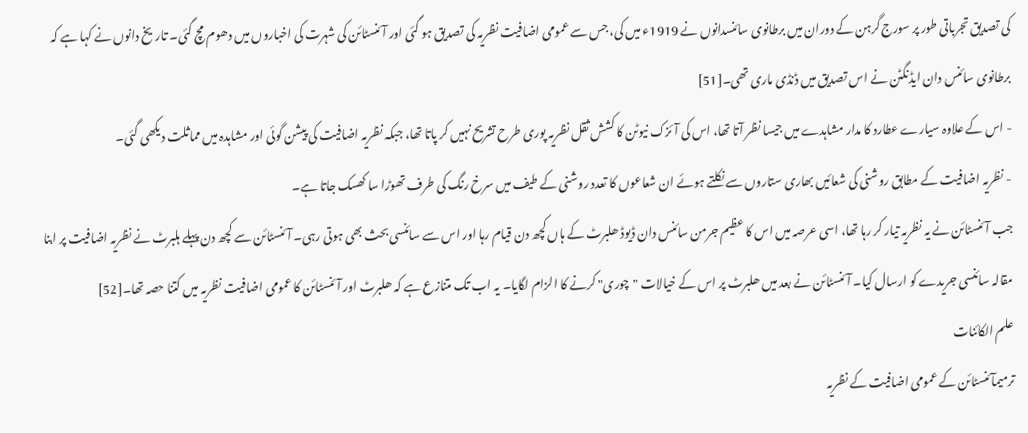کی تصدیق تجرباتی طور پر سورج گرہن کے دوران میں برطانوی سائنسدانوں نے 1919ء میں کی، جس سے عمومی اضافیت نظریہ کی تصدیق ہو گئی اور آئنسٹائن کی شہرت کی اخباروں میں دھوم مچ گئی۔ تاریخ دانوں نے کہا ہے کہ برطانوی سائنس دان ایڈنگٹن نے اس تصدیق میں ڈنڈی ماری تھی۔[51]
- اس کے علاوہ سیارے عطارد کا مدار مشاہدے میں جیسا نظر آتا تھا، اس کی آئزک نیوٹن کا کشش ثقل نظریہ پوری طرح تشریح نہیں کر پاتا تھا، جبکہ نظریہ اضافیت کی پیشن گوئی اور مشاہدہ میں مماثلت دیکھی گئی۔
- نظریہ اضافیت کے مطابق روشنی کی شعائیں بھاری ستاروں سے نکلتے ہوئے ان شعاعوں کا تعدد روشنی کے طیف میں سرخ رنگ کی طرف تھوڑا سا کھسک جاتا ہے۔
جب آئنسٹائن نے یہ نظریہ تیار کر رہا تھا، اسی عرصہ میں اس کا عظیم جرمن سائنس دان ڈیوڈ ھلبرٹ کے ہاں کچھ دن قیام رہا اور اس سے سائنسی بحث بھی ہوتی رہی۔ آئنسٹائن سے کچھ دن پہلے ہلبرٹ نے نظریہ اضافیت پر ابنا مقالہ سائنسی جریدے کو ارسال کیا۔ آئنسٹائن نے بعد میں ھلبرٹ پر اس کے خیالات "چوری" کرنے کا الزام لگایا۔ یہ اب تک متنازع ہے کہ ھلبرٹ اور آئنسٹائن کا عمومی اضافیت نظریہ میں کتنا حصہ تھا۔[52]
علم الکائنات
ترمیمآئنسٹائن کے عمومی اضافیت کے نظریہ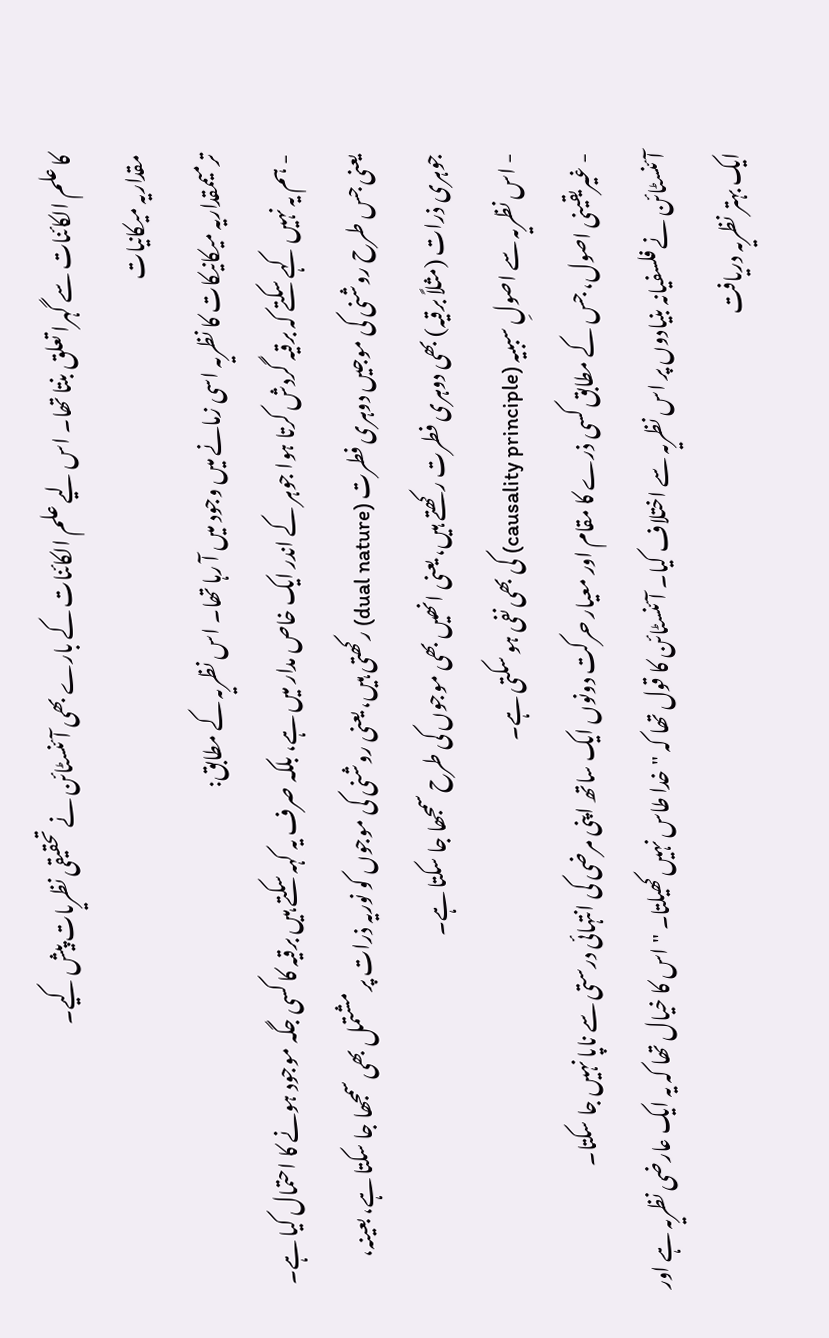کا علم الکائنات سے گہرا تعلق بنتا تھا۔ اس لیے علم الکائنات کے بارے بھی آئنسٹائن نے تحقیقی نظریات پیش کیے۔
مقداریہ میکانیات
ترمیممقداریہ میکانیکات کا نظریہ اسی زمانے میں وجود میں آ رہا تھا۔ اس نظریہ کے مطابق:
- ہم یہ نہیں کہے سکتے کہ برقیہ گردش کرتا ہوا جوہر کے اندر ایک خاص مدار میں ہے، بلکہ صرف یہ کہہ سکتے ہیں برقیہ کا کسی جگہ موجود ہونے کا احتمال کیا ہے۔ یعنی جس طرح روشنی کی موجیں دوہری فطرت (dual nature) رکھتی ہیں، یعنی روشنی کی موجوں کو نوریہ ذرات پر مشتمل بھی سمجھا جا سکتا ہے، بعینہ، جوہری ذرات (مثلاً برقیہ) بھی دوہری فطرت رکھتے ہیں، یعنی انھیں بھی موجوں کی طرح سمجھا جا سکتا ہے۔
- اس نظریہ سے اصولِ سببیہ (causality principle) کی بھی نفی ہو سکتی ہے۔
- غیریقینی اصول، جس کے مطابق کسی ذرے کا مقام اور معیار حرکت دونوں ایک ساتھ اپنی مرضی کی انتہائی درستی سے ناپا نہیں جا سکتا۔
آئنسٹائن نے فلسفیانہ بنیادوں پر اس نظریہ سے اختلاف کیا۔ آئنسٹائن کا قول تھا کہ "خدا طاس نہیں کھیلتا۔ " اس کا خیال تھا کہ یہ ایک عارضی نظریہ ہے اور ایک بہتر نظریہ دریافت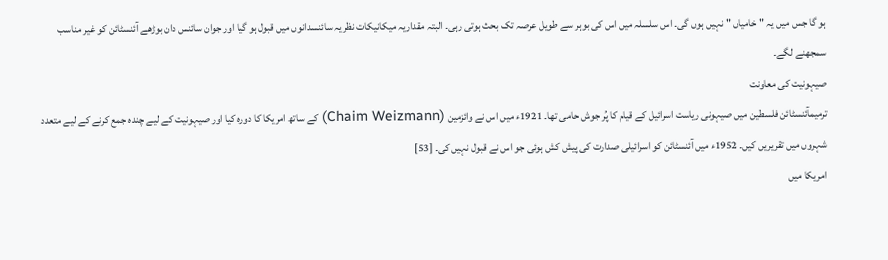ہو گا جس میں یہ "خامیاں " نہیں ہوں گی۔ اس سلسلہ میں اس کی بوہر سے طویل عرصہ تک بحث ہوتی رہی۔ البتہ مقداریہ میکانیکات نظریہ سائنسدانوں میں قبول ہو گیا اور جوان سائنس دان بوڑھے آئنسٹائن کو غیر مناسب سمجھنے لگے۔
صیہونیت کی معاونت
ترمیمآئنسٹائن فلسطین میں صیہونی ریاست اسرائیل کے قیام کا پُر جوش حامی تھا۔ 1921ء میں اس نے وائزمین (Chaim Weizmann) کے ساتھ امریکا کا دورہ کیا اور صیہونیت کے لیے چندہ جمع کرنے کے لیے متعدد شہروں میں تقریریں کیں۔ 1952ء میں آئنسٹائن کو اسرائیلی صدارت کی پیش کش ہوئی جو اس نے قبول نہیں کی۔ [53]
امریکا میں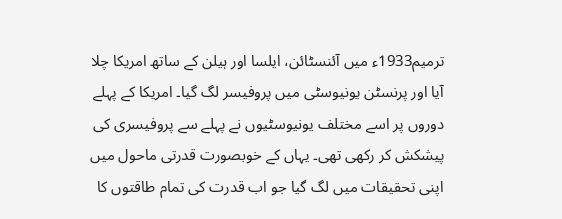ترمیم1933ء میں آئنسٹائن، ایلسا اور ہیلن کے ساتھ امریکا چلا آیا اور پرنسٹن یونیوسٹی میں پروفیسر لگ گیا۔ امریکا کے پہلے دوروں پر اسے مختلف یونیوسٹیوں نے پہلے سے پروفیسری کی پیشکش کر رکھی تھی۔ یہاں کے خوبصورت قدرتی ماحول میں اپنی تحقیقات میں لگ گیا جو اب قدرت کی تمام طاقتوں کا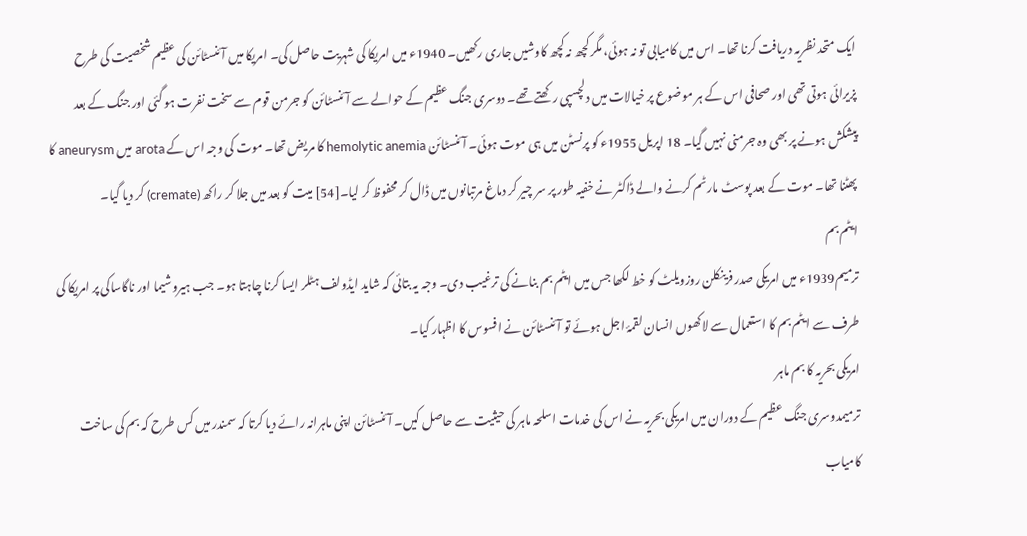ایک متحد نظریہ دریافت کرنا تھا۔ اس میں کامیابی تو نہ ہوئی، مگر کچھ نہ کچھ کاوشیں جاری رکھیں۔ 1940ء میں امریکا کی شہریت حاصل کی۔ امریکا میں آئنسٹائن کی عظیم شخصیت کی طرح پزیرائی ہوتی تھی اور صحافی اس کے ہر موضوع پر خیالات میں دلچسپی رکھتے تھے۔ دوسری جنگ عظیم کے حوالے سے آئنسٹائن کو جرمن قوم سے سخت نفرت ہو گئی اور جنگ کے بعد پیشکش ہونے پر بھی وہ جرمنی نہیں گیا۔ 18 اپریل 1955ء کو پرنسٹن میں ہی موت ہوئی۔ آئنسٹائن hemolytic anemia کا مریض تھا۔ موت کی وجہ اس کے arota میں aneurysm کا پھٹنا تھا۔ موت کے بعد پوسٹ مارٹم کرنے والے ڈاکٹر نے خفیہ طور پر سر چیر کر دماغ مرتبانوں میں ڈال کر محفوظ کر لیا۔[54] میت کو بعد میں جلا کر راکھ (cremate) کر دیا گیا۔
ایٹم بم
ترمیم1939ء میں امریکی صدر فرینکلن روزویلٹ کو خط لکھا جس میں ایٹم بم بنانے کی ترغیب دی۔ وجہ یہ بتائی کہ شاید ایڈولف ہٹلر ایسا کرنا چاہتا ہو۔ جب ہیروشیما اور ناگاساکی پر امریکا کی طرف سے ایٹم بم کا استعمال سے لاکھوں انسان لقمۂ اجل ہوئے تو آئنسٹائن نے افسوس کا اظہار کیا۔
امریکی بحریہ کا بم ماہر
ترمیمدوسری جنگ عظیم کے دوران میں امریکی بحریہ نے اس کی خدمات اسلحہ ماہر کی حیثیت سے حاصل کیں۔ آئنسٹائن اپنی ماہرانہ رائے دیا کرتا کہ سمندر میں کس طرح کہ بم کی ساخت کامیاب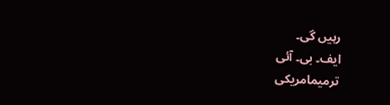رہیں گی۔
ایف۔ بی۔ آئی
ترمیمامریکی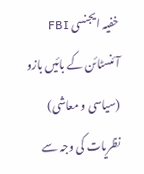خفیہ ایجنسی FBI آئنسٹائن کے بائیں بازو (سیاسی و معاشی) نظریات کی وجہ سے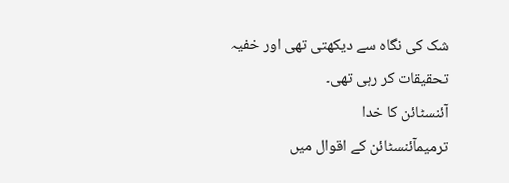شک کی نگاہ سے دیکھتی تھی اور خفیہ تحقیقات کر رہی تھی۔
آئنسٹائن کا خدا
ترمیمآئنسٹائن کے اقوال میں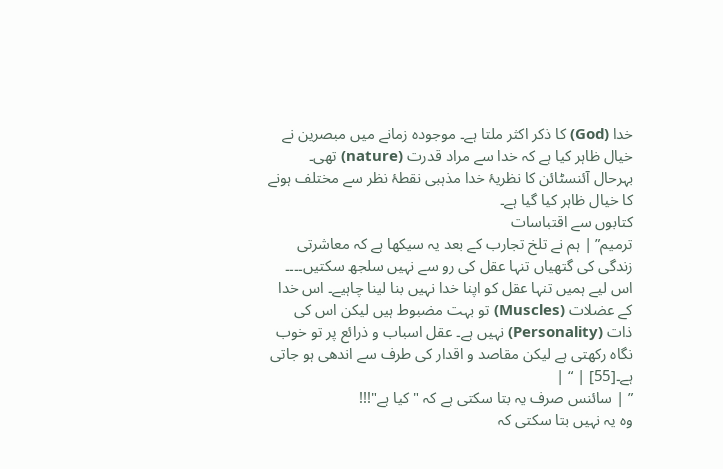خدا (God) کا ذکر اکثر ملتا ہے۔ موجودہ زمانے میں مبصرین نے خیال ظاہر کیا ہے کہ خدا سے مراد قدرت (nature) تھی۔ بہرحال آئنسٹائن کا نظریۂ خدا مذہبی نقطۂ نظر سے مختلف ہونے کا خیال ظاہر کیا گیا ہے۔
کتابوں سے اقتباسات
ترمیم” | ہم نے تلخ تجارب کے بعد یہ سیکھا ہے کہ معاشرتی زندگی کی گتھیاں تنہا عقل کی رو سے نہیں سلجھ سکتیں۔۔۔۔ اس لیے ہمیں تنہا عقل کو اپنا خدا نہیں بنا لینا چاہیے۔ اس خدا کے عضلات (Muscles) تو بہت مضبوط ہیں لیکن اس کی ذات (Personality) نہیں ہے۔ عقل اسباب و ذرائع پر تو خوب نگاہ رکھتی ہے لیکن مقاصد و اقدار کی طرف سے اندھی ہو جاتی ہے۔[55] | “ |
” | سائنس صرف یہ بتا سکتی ہے کہ " کیا ہے"!!!
وہ یہ نہیں بتا سکتی کہ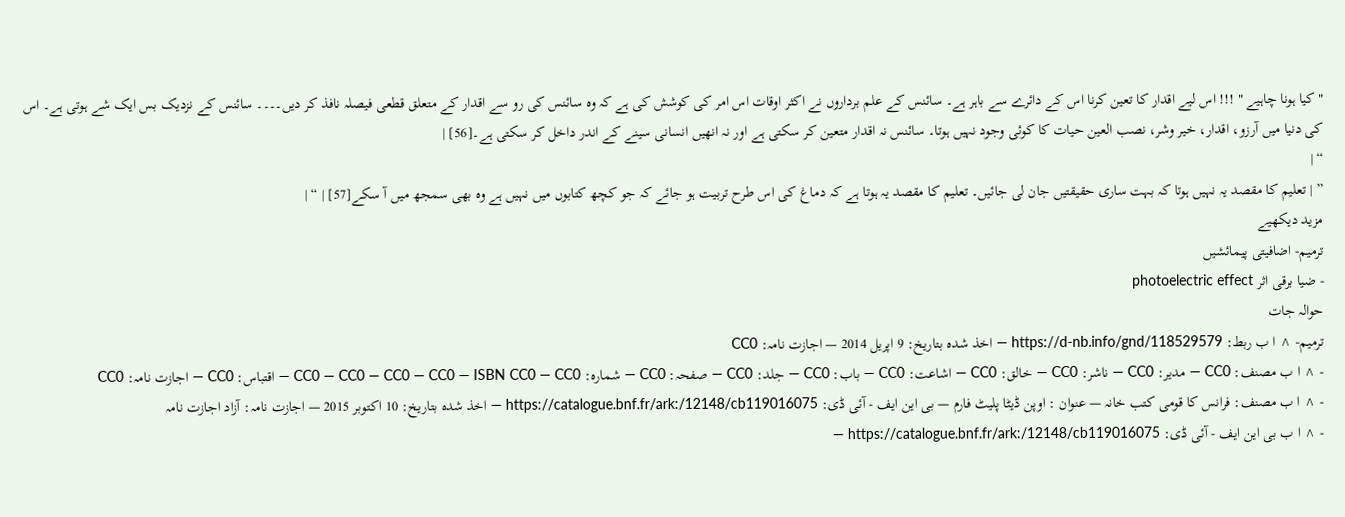" کیا ہونا چاہیے " !!! اس لیے اقدار کا تعین کرنا اس کے دائرے سے باہر ہے۔ سائنس کے علم برداروں نے اکثر اوقات اس امر کی کوشش کی ہے کہ وہ سائنس کی رو سے اقدار کے متعلق قطعی فیصلہ نافذ کر دیں۔۔۔۔ سائنس کے نزدیک بس ایک شے ہوتی ہے۔ اس کی دنیا میں آرزو، اقدار، خیر وشر، نصب العین حیات کا کوئی وجود نہیں ہوتا۔ سائنس نہ اقدار متعین کر سکتی ہے اور نہ انھیں انسانی سینے کے اندر داخل کر سکتی ہے۔[56] |
“ |
” | تعلیم کا مقصد یہ نہیں ہوتا کہ بہت ساری حقیقتیں جان لی جائیں۔ تعلیم کا مقصد یہ ہوتا ہے کہ دماغ کی اس طرح تربیت ہو جائے کہ جو کچھ کتابوں میں نہیں ہے وہ بھی سمجھ میں آ سکے[57] | “ |
مزید دیکھیے
ترمیم- اضافیتی پیمائشیں
- ضیا برقی اثر photoelectric effect
حوالہ جات
ترمیم- ^ ا ب ربط: https://d-nb.info/gnd/118529579 — اخذ شدہ بتاریخ: 9 اپریل 2014 — اجازت نامہ: CC0
- ^ ا ب مصنف: CC0 — مدیر: CC0 — ناشر: CC0 — خالق: CC0 — اشاعت: CC0 — باب: CC0 — جلد: CC0 — صفحہ: CC0 — شمارہ: CC0 — CC0 — CC0 — CC0 — ISBN CC0 — CC0 — اقتباس: CC0 — اجازت نامہ: CC0
- ^ ا ب مصنف: فرانس کا قومی کتب خانہ — عنوان : اوپن ڈیٹا پلیٹ فارم — بی این ایف - آئی ڈی: https://catalogue.bnf.fr/ark:/12148/cb119016075 — اخذ شدہ بتاریخ: 10 اکتوبر 2015 — اجازت نامہ: آزاد اجازت نامہ
- ^ ا ب بی این ایف - آئی ڈی: https://catalogue.bnf.fr/ark:/12148/cb119016075 —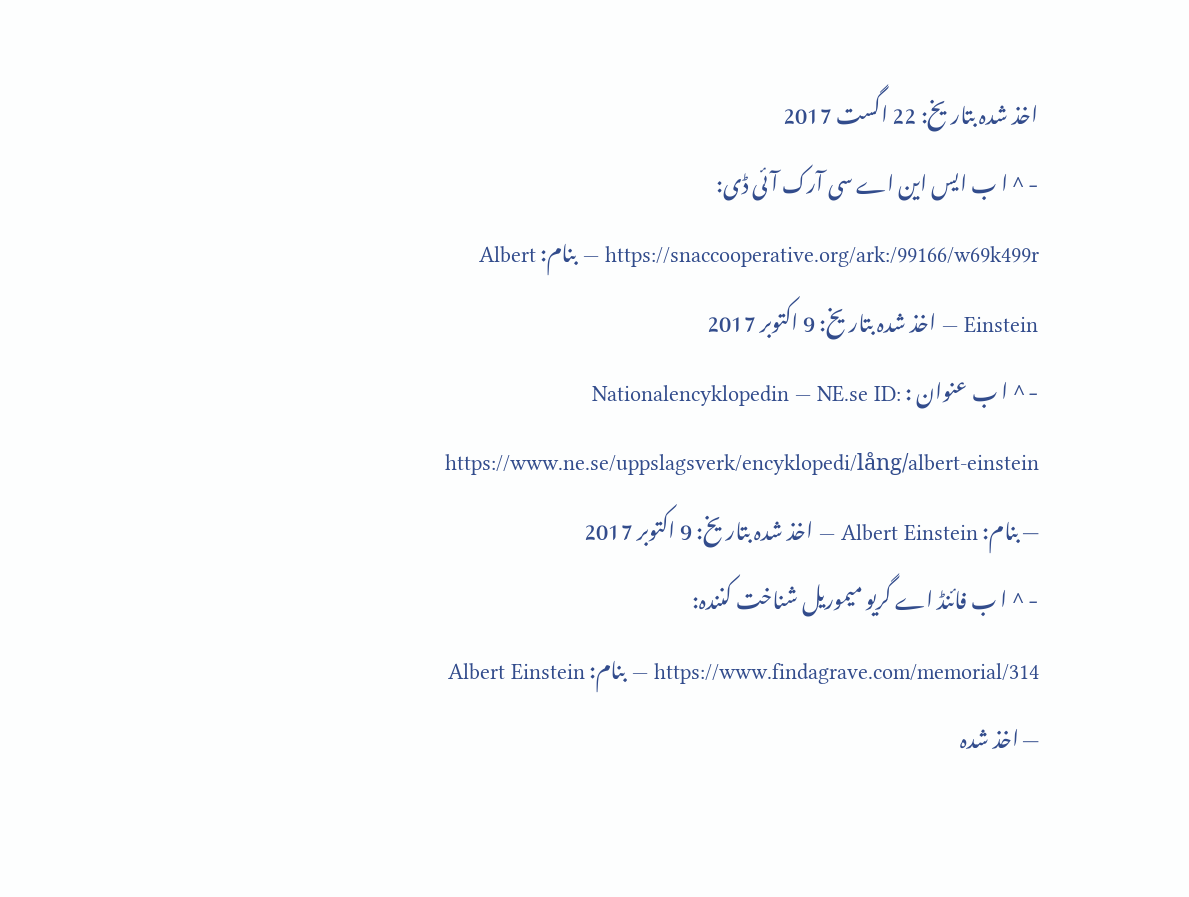اخذ شدہ بتاریخ: 22 اگست 2017
- ^ ا ب ایس این اے سی آرک آئی ڈی: https://snaccooperative.org/ark:/99166/w69k499r — بنام: Albert Einstein — اخذ شدہ بتاریخ: 9 اکتوبر 2017
- ^ ا ب عنوان : Nationalencyklopedin — NE.se ID: https://www.ne.se/uppslagsverk/encyklopedi/lång/albert-einstein — بنام: Albert Einstein — اخذ شدہ بتاریخ: 9 اکتوبر 2017
- ^ ا ب فائنڈ اے گریو میموریل شناخت کنندہ: https://www.findagrave.com/memorial/314 — بنام: Albert Einstein — اخذ شدہ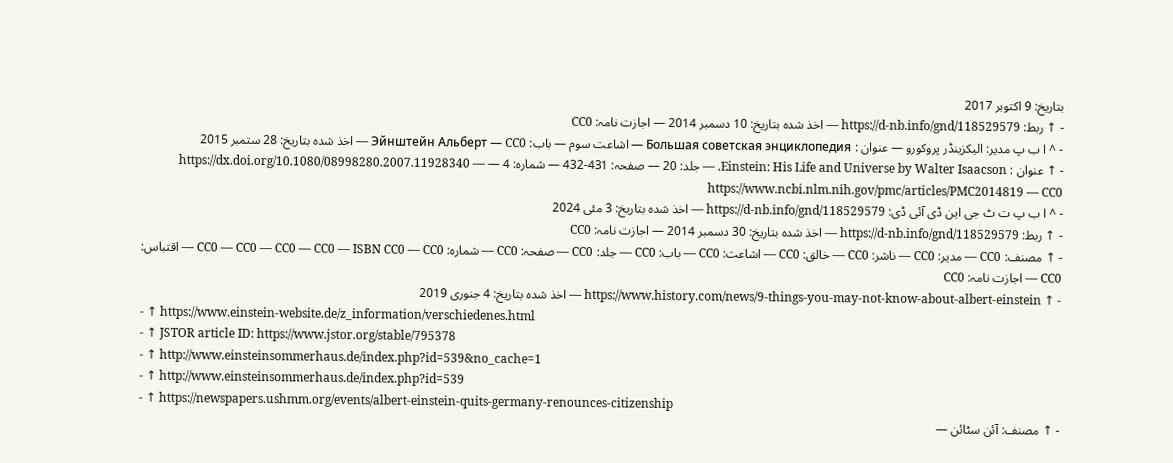بتاریخ: 9 اکتوبر 2017
- ↑ ربط: https://d-nb.info/gnd/118529579 — اخذ شدہ بتاریخ: 10 دسمبر 2014 — اجازت نامہ: CC0
- ^ ا ب پ مدیر: الیکزینڈر پروکورو — عنوان : Большая советская энциклопедия — اشاعت سوم — باب: Эйнштейн Альберт — CC0 — اخذ شدہ بتاریخ: 28 ستمبر 2015
- ↑ عنوان : Einstein: His Life and Universe by Walter Isaacson. — جلد: 20 — صفحہ: 431-432 — شمارہ: 4 — https://dx.doi.org/10.1080/08998280.2007.11928340 — https://www.ncbi.nlm.nih.gov/pmc/articles/PMC2014819 — CC0
- ^ ا ب پ ت ٹ جی این ڈی آئی ڈی: https://d-nb.info/gnd/118529579 — اخذ شدہ بتاریخ: 3 مئی 2024
- ↑ ربط: https://d-nb.info/gnd/118529579 — اخذ شدہ بتاریخ: 30 دسمبر 2014 — اجازت نامہ: CC0
- ↑ مصنف: CC0 — مدیر: CC0 — ناشر: CC0 — خالق: CC0 — اشاعت: CC0 — باب: CC0 — جلد: CC0 — صفحہ: CC0 — شمارہ: CC0 — CC0 — CC0 — CC0 — ISBN CC0 — CC0 — اقتباس: CC0 — اجازت نامہ: CC0
- ↑ https://www.history.com/news/9-things-you-may-not-know-about-albert-einstein — اخذ شدہ بتاریخ: 4 جنوری 2019
- ↑ https://www.einstein-website.de/z_information/verschiedenes.html
- ↑ JSTOR article ID: https://www.jstor.org/stable/795378
- ↑ http://www.einsteinsommerhaus.de/index.php?id=539&no_cache=1
- ↑ http://www.einsteinsommerhaus.de/index.php?id=539
- ↑ https://newspapers.ushmm.org/events/albert-einstein-quits-germany-renounces-citizenship
- ↑ مصنف: آئن سٹائن —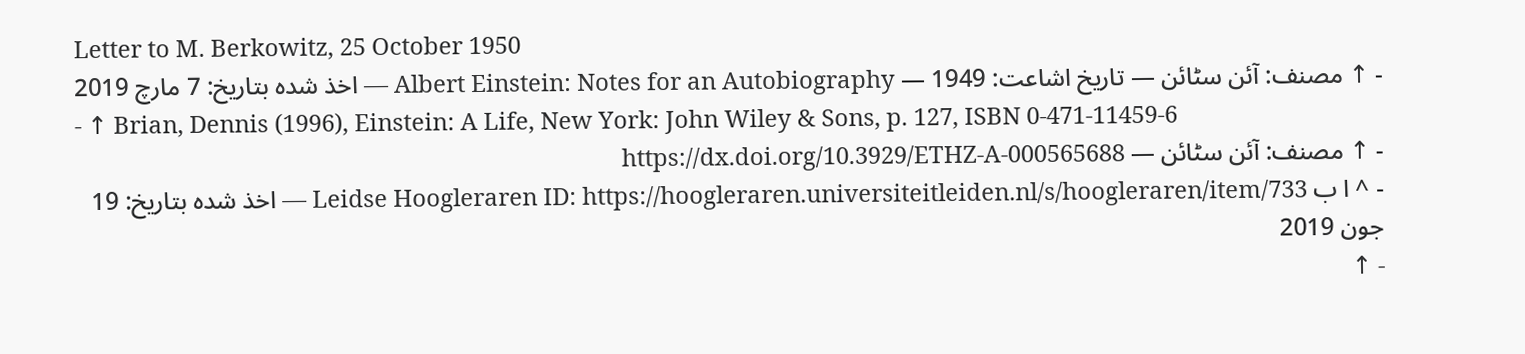Letter to M. Berkowitz, 25 October 1950
- ↑ مصنف: آئن سٹائن — تاریخ اشاعت: 1949 — Albert Einstein: Notes for an Autobiography — اخذ شدہ بتاریخ: 7 مارچ 2019
- ↑ Brian, Dennis (1996), Einstein: A Life, New York: John Wiley & Sons, p. 127, ISBN 0-471-11459-6
- ↑ مصنف: آئن سٹائن — https://dx.doi.org/10.3929/ETHZ-A-000565688
- ^ ا ب Leidse Hoogleraren ID: https://hoogleraren.universiteitleiden.nl/s/hoogleraren/item/733 — اخذ شدہ بتاریخ: 19 جون 2019
- ↑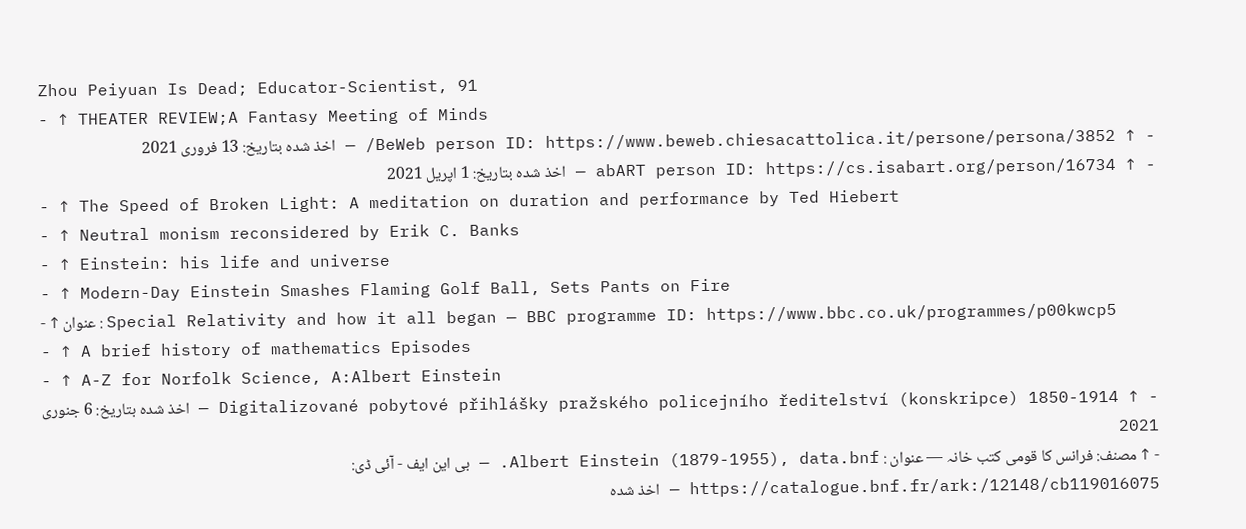Zhou Peiyuan Is Dead; Educator-Scientist, 91
- ↑ THEATER REVIEW;A Fantasy Meeting of Minds
- ↑ BeWeb person ID: https://www.beweb.chiesacattolica.it/persone/persona/3852/ — اخذ شدہ بتاریخ: 13 فروری 2021
- ↑ abART person ID: https://cs.isabart.org/person/16734 — اخذ شدہ بتاریخ: 1 اپریل 2021
- ↑ The Speed of Broken Light: A meditation on duration and performance by Ted Hiebert
- ↑ Neutral monism reconsidered by Erik C. Banks
- ↑ Einstein: his life and universe
- ↑ Modern-Day Einstein Smashes Flaming Golf Ball, Sets Pants on Fire
- ↑ عنوان : Special Relativity and how it all began — BBC programme ID: https://www.bbc.co.uk/programmes/p00kwcp5
- ↑ A brief history of mathematics Episodes
- ↑ A-Z for Norfolk Science, A:Albert Einstein
- ↑ Digitalizované pobytové přihlášky pražského policejního ředitelství (konskripce) 1850-1914 — اخذ شدہ بتاریخ: 6 جنوری 2021
- ↑ مصنف: فرانس کا قومی کتب خانہ — عنوان : Albert Einstein (1879-1955), data.bnf. — بی این ایف - آئی ڈی: https://catalogue.bnf.fr/ark:/12148/cb119016075 — اخذ شدہ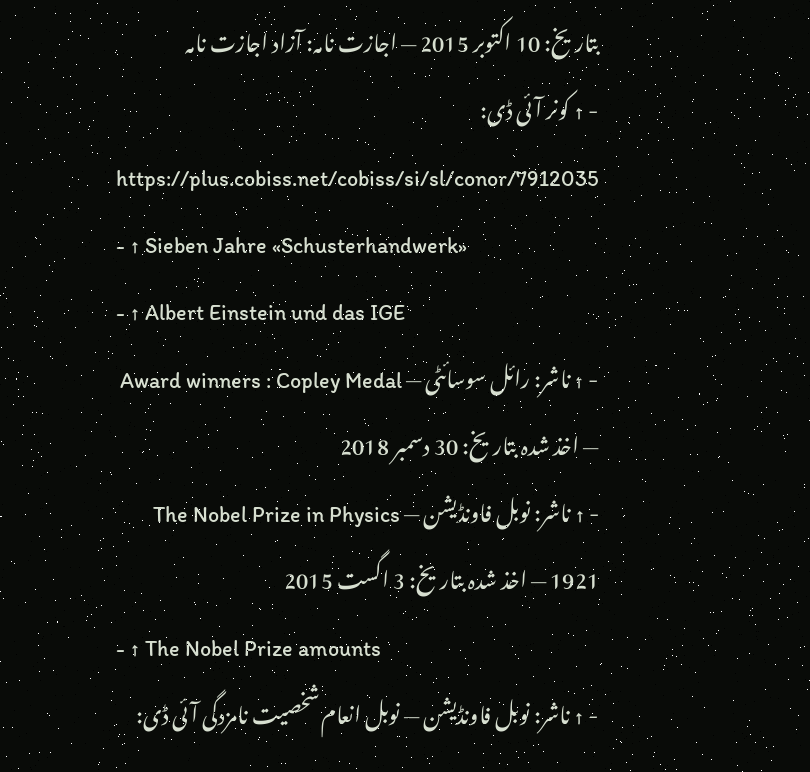بتاریخ: 10 اکتوبر 2015 — اجازت نامہ: آزاد اجازت نامہ
- ↑ کونر آئی ڈی: https://plus.cobiss.net/cobiss/si/sl/conor/7912035
- ↑ Sieben Jahre «Schusterhandwerk»
- ↑ Albert Einstein und das IGE
- ↑ ناشر: رائل سوسائٹی — Award winners : Copley Medal — اخذ شدہ بتاریخ: 30 دسمبر 2018
- ↑ ناشر: نوبل فاونڈیشن — The Nobel Prize in Physics 1921 — اخذ شدہ بتاریخ: 3 اگست 2015
- ↑ The Nobel Prize amounts
- ↑ ناشر: نوبل فاونڈیشن — نوبل انعام شخصیت نامزدگی آئی ڈی: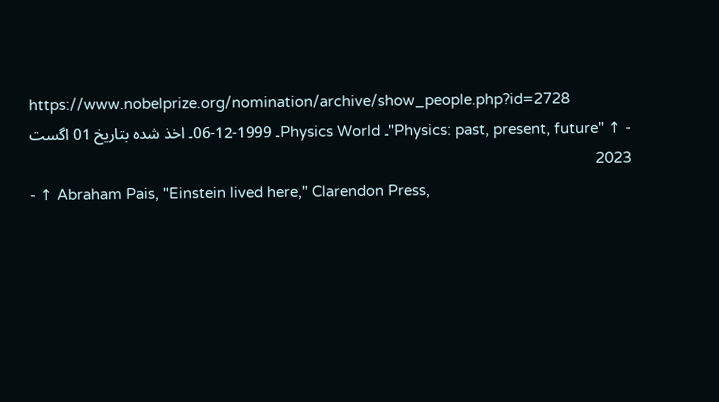https://www.nobelprize.org/nomination/archive/show_people.php?id=2728
- ↑ "Physics: past, present, future"۔ Physics World۔ 1999-12-06۔ اخذ شدہ بتاریخ 01 اگست 2023
- ↑ Abraham Pais, "Einstein lived here," Clarendon Press,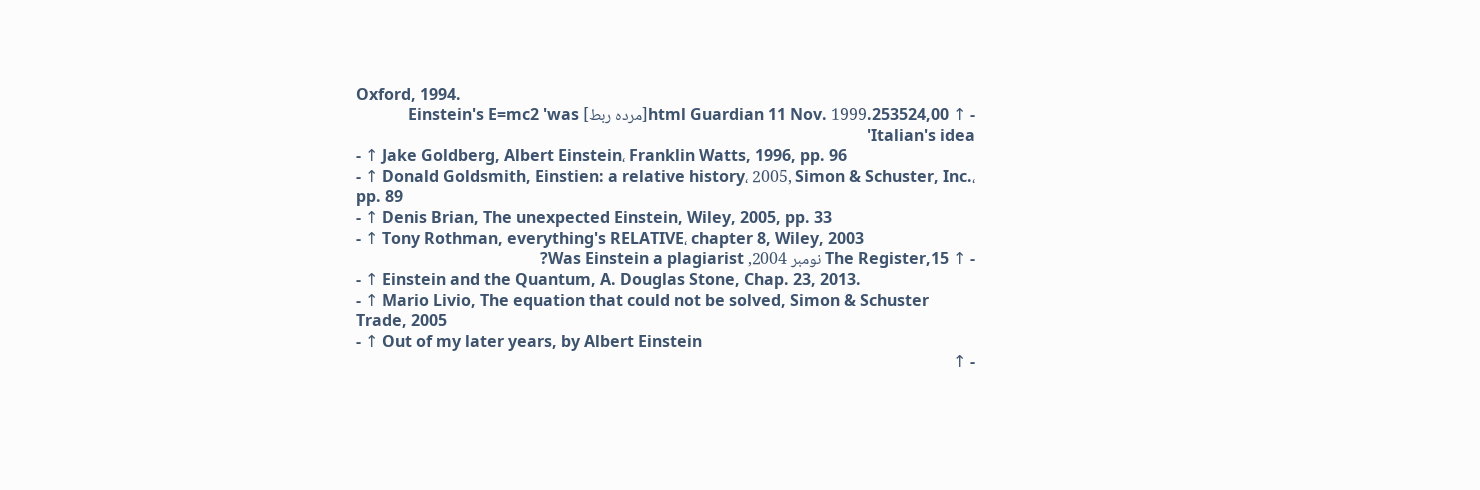Oxford, 1994.
- ↑ 253524,00.html Guardian 11 Nov. 1999[مردہ ربط] Einstein's E=mc2 'was Italian's idea'
- ↑ Jake Goldberg, Albert Einstein، Franklin Watts, 1996, pp. 96
- ↑ Donald Goldsmith, Einstien: a relative history، 2005, Simon & Schuster, Inc.، pp. 89
- ↑ Denis Brian, The unexpected Einstein, Wiley, 2005, pp. 33
- ↑ Tony Rothman, everything's RELATIVE، chapter 8, Wiley, 2003
- ↑ The Register,15 نومبر 2004, Was Einstein a plagiarist?
- ↑ Einstein and the Quantum, A. Douglas Stone, Chap. 23, 2013.
- ↑ Mario Livio, The equation that could not be solved, Simon & Schuster Trade, 2005
- ↑ Out of my later years, by Albert Einstein
- ↑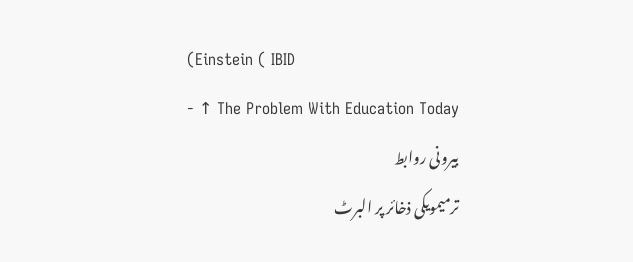(Einstein ( IBID
- ↑ The Problem With Education Today
بیرونی روابط
ترمیمویکی ذخائر پر البرٹ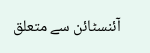آئنسٹائن سے متعلق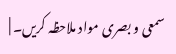سمعی و بصری مواد ملاحظہ کریں۔ |